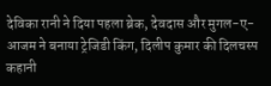देविका रानी ने दिया पहला ब्रेक, देवदास और मुगल-ए-आजम ने बनाया ट्रेजिडी किंग, दिलीप कुमार की दिलचस्प कहानी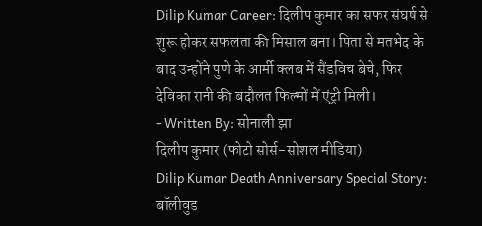Dilip Kumar Career: दिलीप कुमार का सफर संघर्ष से शुरू होकर सफलता की मिसाल बना। पिता से मतभेद के बाद उन्होंने पुणे के आर्मी क्लब में सैंडविच बेचे, फिर देविका रानी की बदौलत फिल्मों में एंट्री मिली।
- Written By: सोनाली झा
दिलीप कुमार (फोटो सोर्स-सोशल मीडिया)
Dilip Kumar Death Anniversary Special Story: बॉलीवुड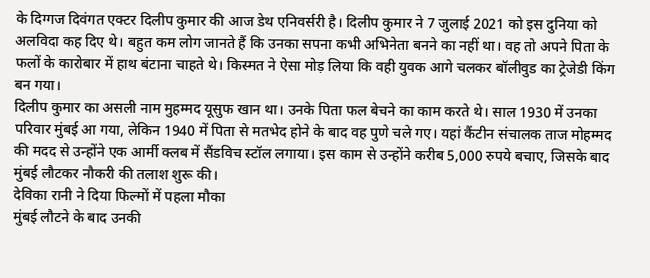के दिग्गज दिवंगत एक्टर दिलीप कुमार की आज डेथ एनिवर्सरी है। दिलीप कुमार ने 7 जुलाई 2021 को इस दुनिया को अलविदा कह दिए थे। बहुत कम लोग जानते हैं कि उनका सपना कभी अभिनेता बनने का नहीं था। वह तो अपने पिता के फलों के कारोबार में हाथ बंटाना चाहते थे। किस्मत ने ऐसा मोड़ लिया कि वही युवक आगे चलकर बॉलीवुड का ट्रेजेडी किंग बन गया।
दिलीप कुमार का असली नाम मुहम्मद यूसुफ खान था। उनके पिता फल बेचने का काम करते थे। साल 1930 में उनका परिवार मुंबई आ गया, लेकिन 1940 में पिता से मतभेद होने के बाद वह पुणे चले गए। यहां कैंटीन संचालक ताज मोहम्मद की मदद से उन्होंने एक आर्मी क्लब में सैंडविच स्टॉल लगाया। इस काम से उन्होंने करीब 5,000 रुपये बचाए, जिसके बाद मुंबई लौटकर नौकरी की तलाश शुरू की।
देविका रानी ने दिया फिल्मों में पहला मौका
मुंबई लौटने के बाद उनकी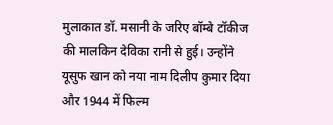मुलाकात डॉ. मसानी के जरिए बॉम्बे टॉकीज की मालकिन देविका रानी से हुई। उन्होंने यूसुफ खान को नया नाम दिलीप कुमार दिया और 1944 में फिल्म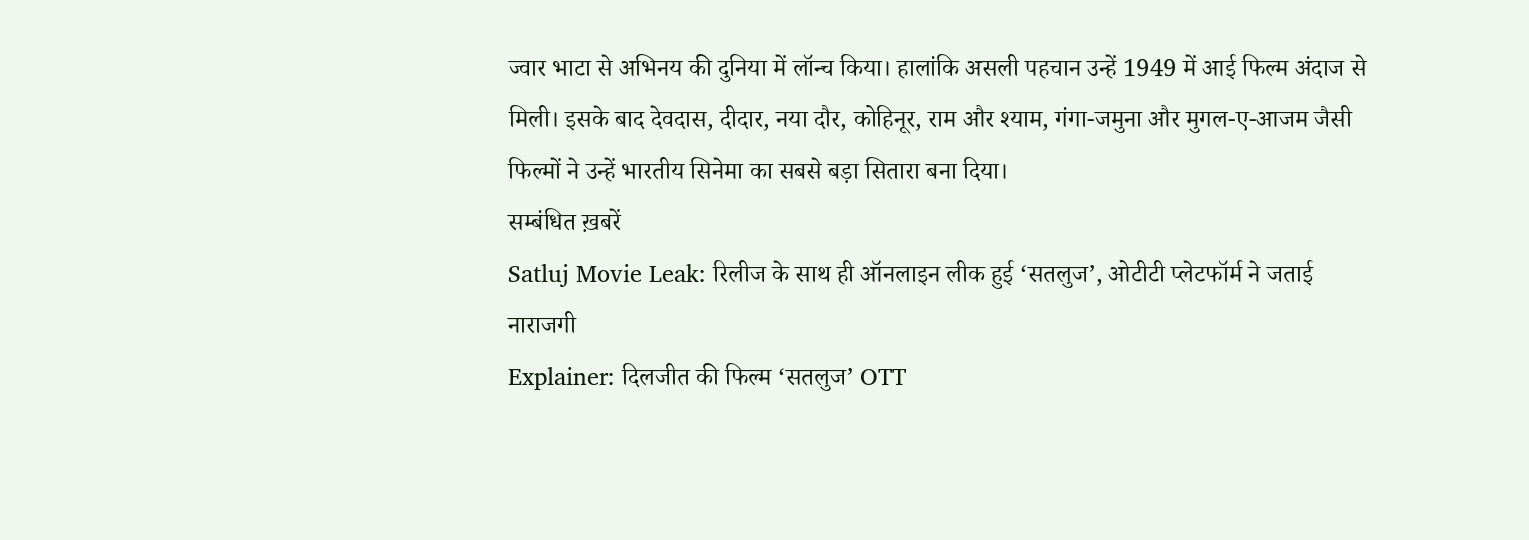ज्वार भाटा से अभिनय की दुनिया में लॉन्च किया। हालांकि असली पहचान उन्हें 1949 में आई फिल्म अंदाज से मिली। इसके बाद देवदास, दीदार, नया दौर, कोहिनूर, राम और श्याम, गंगा-जमुना और मुगल-ए-आजम जैसी फिल्मों ने उन्हें भारतीय सिनेमा का सबसे बड़ा सितारा बना दिया।
सम्बंधित ख़बरें
Satluj Movie Leak: रिलीज के साथ ही ऑनलाइन लीक हुई ‘सतलुज’, ओटीटी प्लेटफॉर्म ने जताई नाराजगी
Explainer: दिलजीत की फिल्म ‘सतलुज’ OTT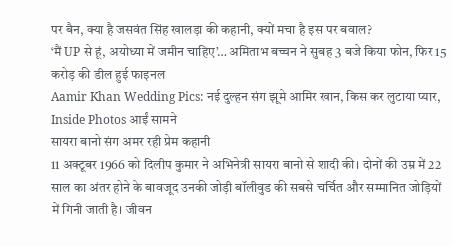पर बैन, क्या है जसवंत सिंह खालड़ा की कहानी, क्यों मचा है इस पर बवाल?
‘मैं UP से हूं, अयोध्या में जमीन चाहिए’… अमिताभ बच्चन ने सुबह 3 बजे किया फोन, फिर 15 करोड़ की डील हुई फाइनल
Aamir Khan Wedding Pics: नई दुल्हन संग झूमे आमिर खान, किस कर लुटाया प्यार, Inside Photos आईं सामने
सायरा बानो संग अमर रही प्रेम कहानी
11 अक्टूबर 1966 को दिलीप कुमार ने अभिनेत्री सायरा बानो से शादी की। दोनों की उम्र में 22 साल का अंतर होने के बावजूद उनकी जोड़ी बॉलीवुड की सबसे चर्चित और सम्मानित जोड़ियों में गिनी जाती है। जीवन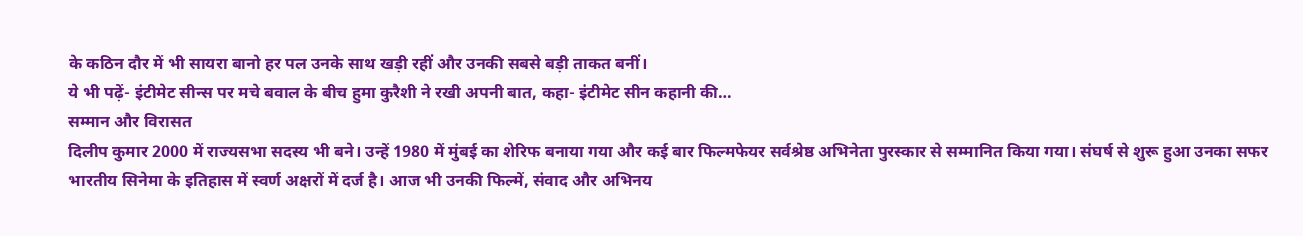के कठिन दौर में भी सायरा बानो हर पल उनके साथ खड़ी रहीं और उनकी सबसे बड़ी ताकत बनीं।
ये भी पढ़ें- इंटीमेट सीन्स पर मचे बवाल के बीच हुमा कुरैशी ने रखी अपनी बात, कहा- इंटीमेट सीन कहानी की…
सम्मान और विरासत
दिलीप कुमार 2000 में राज्यसभा सदस्य भी बने। उन्हें 1980 में मुंबई का शेरिफ बनाया गया और कई बार फिल्मफेयर सर्वश्रेष्ठ अभिनेता पुरस्कार से सम्मानित किया गया। संघर्ष से शुरू हुआ उनका सफर भारतीय सिनेमा के इतिहास में स्वर्ण अक्षरों में दर्ज है। आज भी उनकी फिल्में, संवाद और अभिनय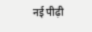नई पीढ़ी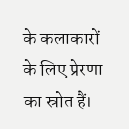के कलाकारों के लिए प्रेरणा का स्रोत हैं।